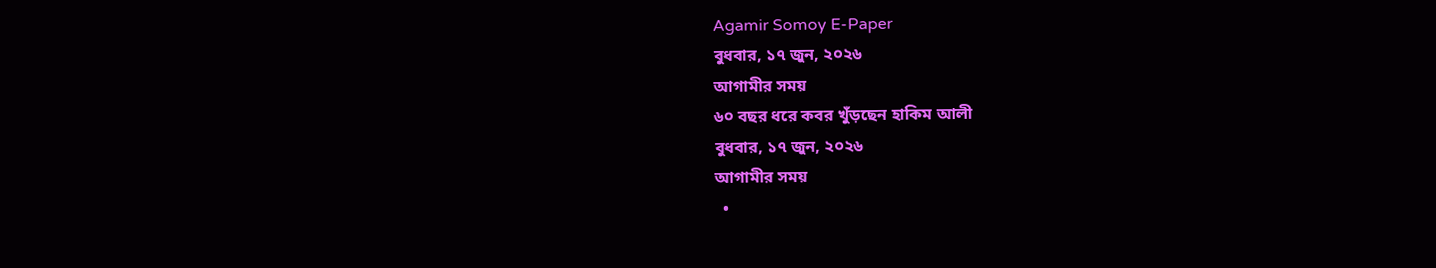Agamir Somoy E-Paper
বুধবার, ১৭ জুন, ২০২৬
আগামীর সময়
৬০ বছর ধরে কবর খুঁড়ছেন হাকিম আলী
বুধবার, ১৭ জুন, ২০২৬
আগামীর সময়
  •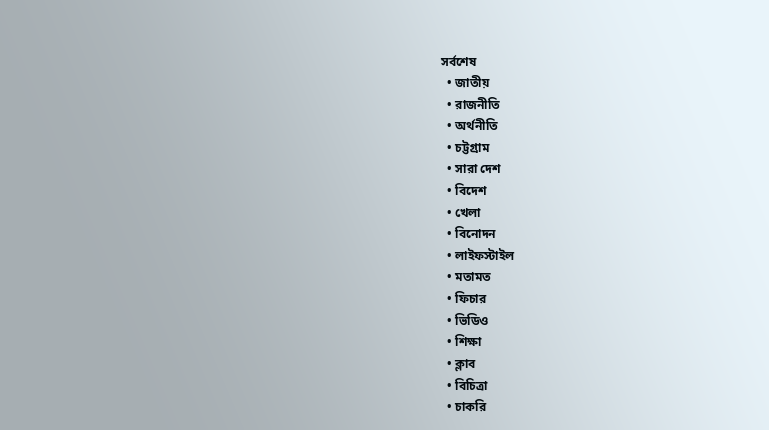সর্বশেষ
  • জাতীয়
  • রাজনীতি
  • অর্থনীতি
  • চট্টগ্রাম
  • সারা দেশ
  • বিদেশ
  • খেলা
  • বিনোদন
  • লাইফস্টাইল
  • মতামত
  • ফিচার
  • ভিডিও
  • শিক্ষা
  • ক্লাব
  • বিচিত্রা
  • চাকরি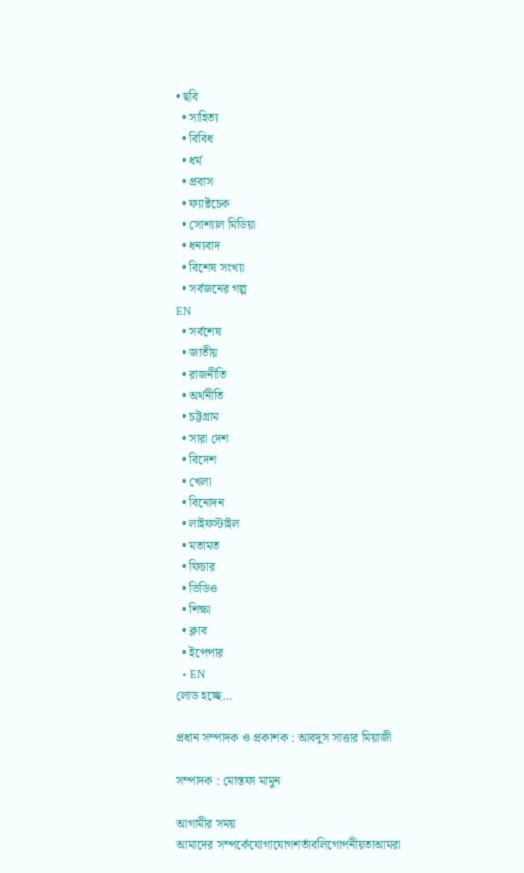• ছবি
  • সাহিত্য
  • বিবিধ
  • ধর্ম
  • প্রবাস
  • ফ্যাক্টচেক
  • সোশ্যাল মিডিয়া
  • ধন্যবাদ
  • বিশেষ সংখ্যা
  • সর্বজনের গল্প
EN
  • সর্বশেষ
  • জাতীয়
  • রাজনীতি
  • অর্থনীতি
  • চট্টগ্রাম
  • সারা দেশ
  • বিদেশ
  • খেলা
  • বিনোদন
  • লাইফস্টাইল
  • মতামত
  • ফিচার
  • ভিডিও
  • শিক্ষা
  • ক্লাব
  • ইপেপার
  • EN
লোড হচ্ছে…

প্রধান সম্পাদক ও প্রকাশক : আবদুস সাত্তার মিয়াজী

সম্পাদক : মোস্তফা মামুন

আগামীর সময়
আমাদের সম্পর্কেযোগাযোগশর্তাবলিগোপনীয়তাআমরা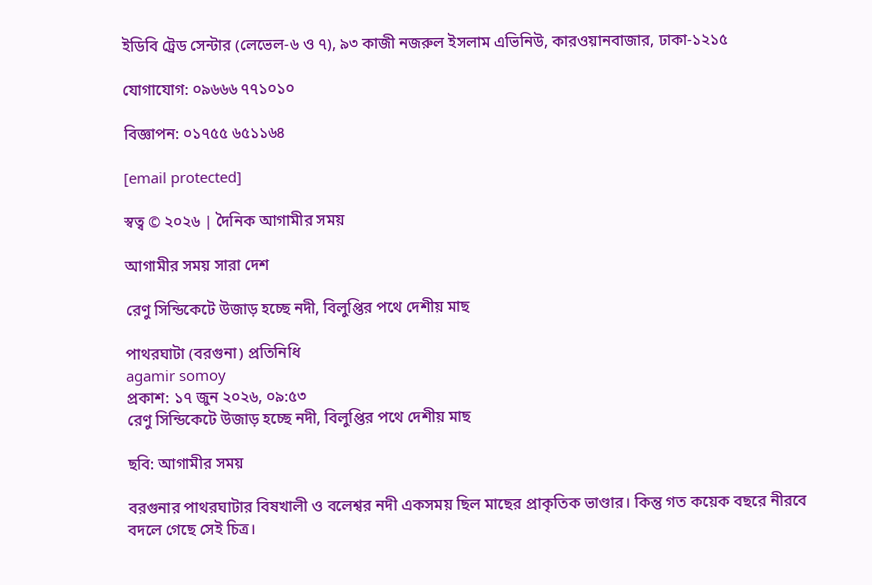ইডিবি ট্রেড সেন্টার (লেভেল-৬ ও ৭), ৯৩ কাজী নজরুল ইসলাম এভিনিউ, কারওয়ানবাজার, ঢাকা-১২১৫

যোগাযোগ: ০৯৬৬৬ ৭৭১০১০

বিজ্ঞাপন: ০১৭৫৫ ৬৫১১৬৪

[email protected]

স্বত্ব © ২০২৬ | দৈনিক আগামীর সময়

আগামীর সময় সারা দেশ

রেণু সিন্ডিকেটে উজাড় হচ্ছে নদী, বিলুপ্তির পথে দেশীয় মাছ

পাথরঘাটা (বরগুনা) প্রতিনিধি
agamir somoy
প্রকাশ: ১৭ জুন ২০২৬, ০৯:৫৩
রেণু সিন্ডিকেটে উজাড় হচ্ছে নদী, বিলুপ্তির পথে দেশীয় মাছ

ছবি: আগামীর সময়

বরগুনার পাথরঘাটার বিষখালী ও বলেশ্বর নদী একসময় ছিল মাছের প্রাকৃতিক ভাণ্ডার। কিন্তু গত কয়েক বছরে নীরবে বদলে গেছে সেই চিত্র।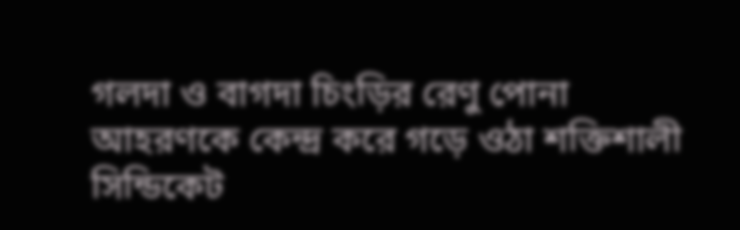গলদা ও বাগদা চিংড়ির রেণু পোনা আহরণকে কেন্দ্র করে গড়ে ওঠা শক্তিশালী সিন্ডিকেট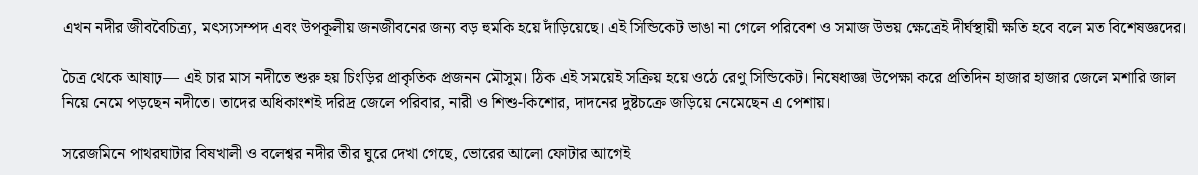এখন নদীর জীববৈচিত্র্য, মৎস্যসম্পদ এবং উপকূলীয় জনজীবনের জন্য বড় হুমকি হয়ে দাঁড়িয়েছে। এই সিন্ডিকেট ভাঙা না গেলে পরিবেশ ও সমাজ উভয় ক্ষেত্রেই দীর্ঘস্থায়ী ক্ষতি হবে বলে মত বিশেষজ্ঞদের।

চৈত্র থেকে আষাঢ়— এই চার মাস নদীতে শুরু হয় চিংড়ির প্রাকৃতিক প্রজনন মৌসুম। ঠিক এই সময়েই সক্রিয় হয়ে ওঠে রেণু সিন্ডিকেট। নিষেধাজ্ঞা উপেক্ষা করে প্রতিদিন হাজার হাজার জেলে মশারি জাল নিয়ে নেমে পড়ছেন নদীতে। তাদের অধিকাংশই দরিদ্র জেলে পরিবার, নারী ও শিশু-কিশোর, দাদনের দুষ্টচক্রে জড়িয়ে নেমেছেন এ পেশায়।

সরেজমিনে পাথরঘাটার বিষখালী ও বলেশ্বর নদীর তীর ঘুরে দেখা গেছে, ভোরের আলো ফোটার আগেই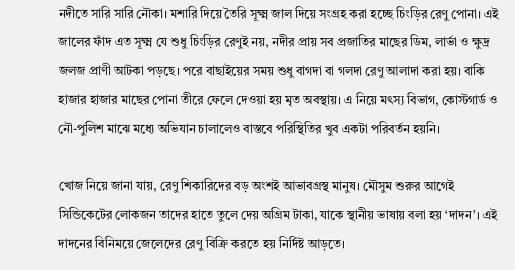নদীতে সারি সারি নৌকা। মশারি দিয়ে তৈরি সূক্ষ্ম জাল দিয়ে সংগ্রহ করা হচ্ছে চিংড়ির রেণু পোনা। এই জালের ফাঁদ এত সূক্ষ্ম যে শুধু চিংড়ির রেণুই নয়, নদীর প্রায় সব প্রজাতির মাছের ডিম, লার্ভা ও ক্ষুদ্র জলজ প্রাণী আটকা পড়ছে। পরে বাছাইয়ের সময় শুধু বাগদা বা গলদা রেণু আলাদা করা হয়। বাকি হাজার হাজার মাছের পোনা তীরে ফেলে দেওয়া হয় মৃত অবস্থায়। এ নিয়ে মৎস্য বিভাগ, কোস্টগার্ড ও নৌ-পুলিশ মাঝে মধ্যে অভিযান চালালেও বাস্তবে পরিস্থিতির খুব একটা পরিবর্তন হয়নি।

খোজ নিয়ে জানা যায়, রেণু শিকারিদের বড় অংশই আভাবগ্রস্থ মানুষ। মৌসুম শুরুর আগেই সিন্ডিকেটের লোকজন তাদের হাতে তুলে দেয় অগ্রিম টাকা, যাকে স্থানীয় ভাষায় বলা হয় ‘দাদন’। এই দাদনের বিনিময়ে জেলেদের রেণু বিক্রি করতে হয় নির্দিষ্ট আড়তে।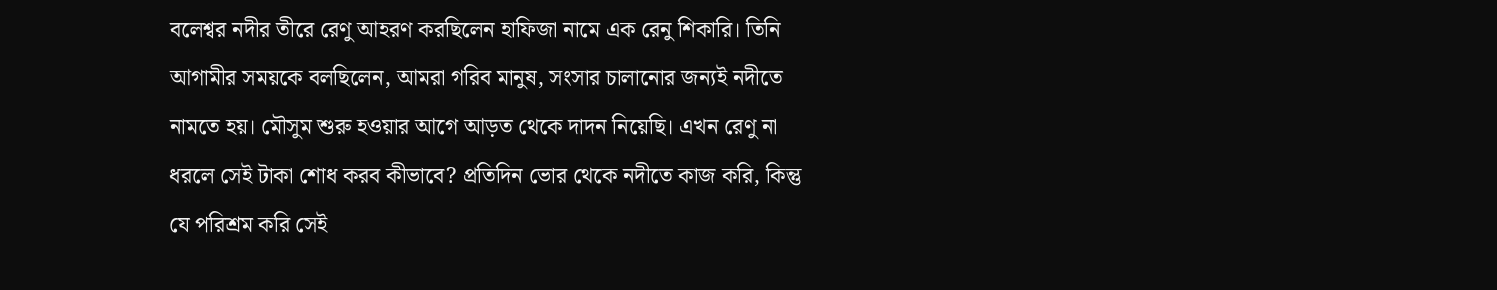বলেশ্বর নদীর তীরে রেণু আহরণ করছিলেন হাফিজা নামে এক রেনু শিকারি। তিনি আগামীর সময়কে বলছিলেন, আমরা গরিব মানুষ, সংসার চালানোর জন্যই নদীতে নামতে হয়। মৌসুম শুরু হওয়ার আগে আড়ত থেকে দাদন নিয়েছি। এখন রেণু না ধরলে সেই টাকা শোধ করব কীভাবে? প্রতিদিন ভোর থেকে নদীতে কাজ করি, কিন্তু যে পরিশ্রম করি সেই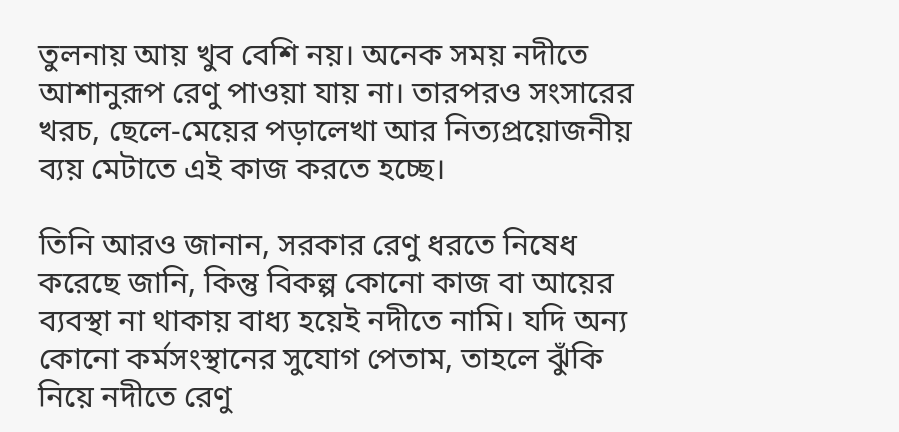তুলনায় আয় খুব বেশি নয়। অনেক সময় নদীতে আশানুরূপ রেণু পাওয়া যায় না। তারপরও সংসারের খরচ, ছেলে-মেয়ের পড়ালেখা আর নিত্যপ্রয়োজনীয় ব্যয় মেটাতে এই কাজ করতে হচ্ছে।

তিনি আরও জানান, সরকার রেণু ধরতে নিষেধ করেছে জানি, কিন্তু বিকল্প কোনো কাজ বা আয়ের ব্যবস্থা না থাকায় বাধ্য হয়েই নদীতে নামি। যদি অন্য কোনো কর্মসংস্থানের সুযোগ পেতাম, তাহলে ঝুঁকি নিয়ে নদীতে রেণু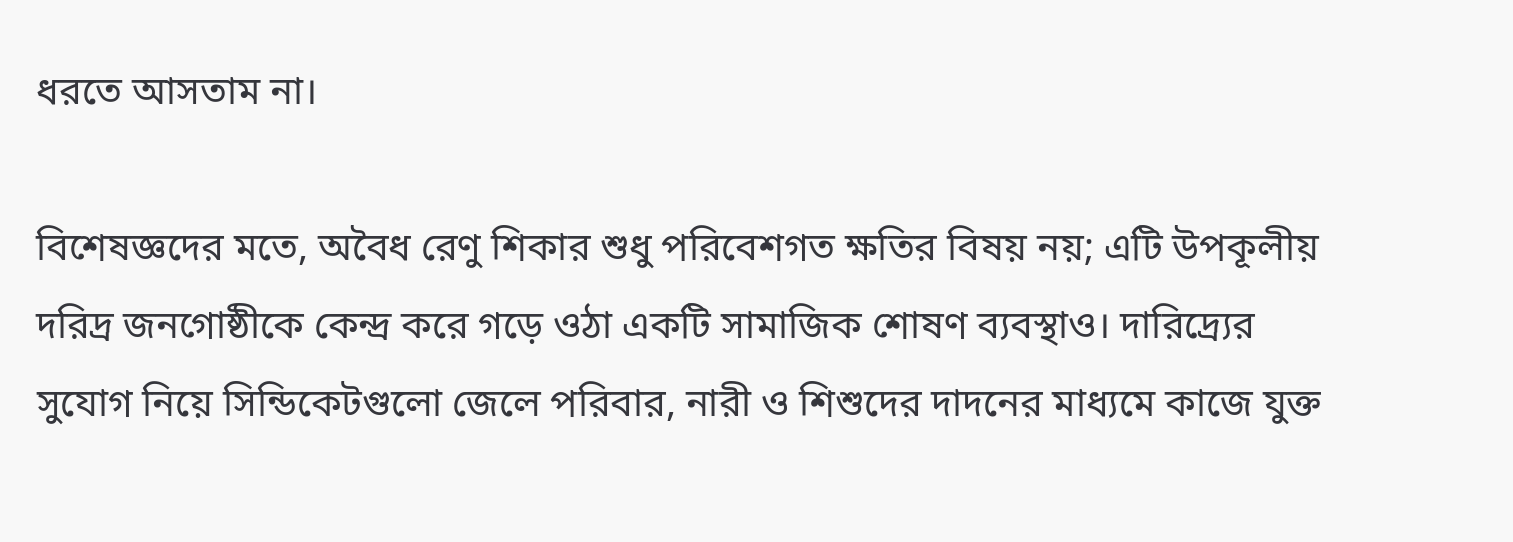ধরতে আসতাম না।

বিশেষজ্ঞদের মতে, অবৈধ রেণু শিকার শুধু পরিবেশগত ক্ষতির বিষয় নয়; এটি উপকূলীয় দরিদ্র জনগোষ্ঠীকে কেন্দ্র করে গড়ে ওঠা একটি সামাজিক শোষণ ব্যবস্থাও। দারিদ্র্যের সুযোগ নিয়ে সিন্ডিকেটগুলো জেলে পরিবার, নারী ও শিশুদের দাদনের মাধ্যমে কাজে যুক্ত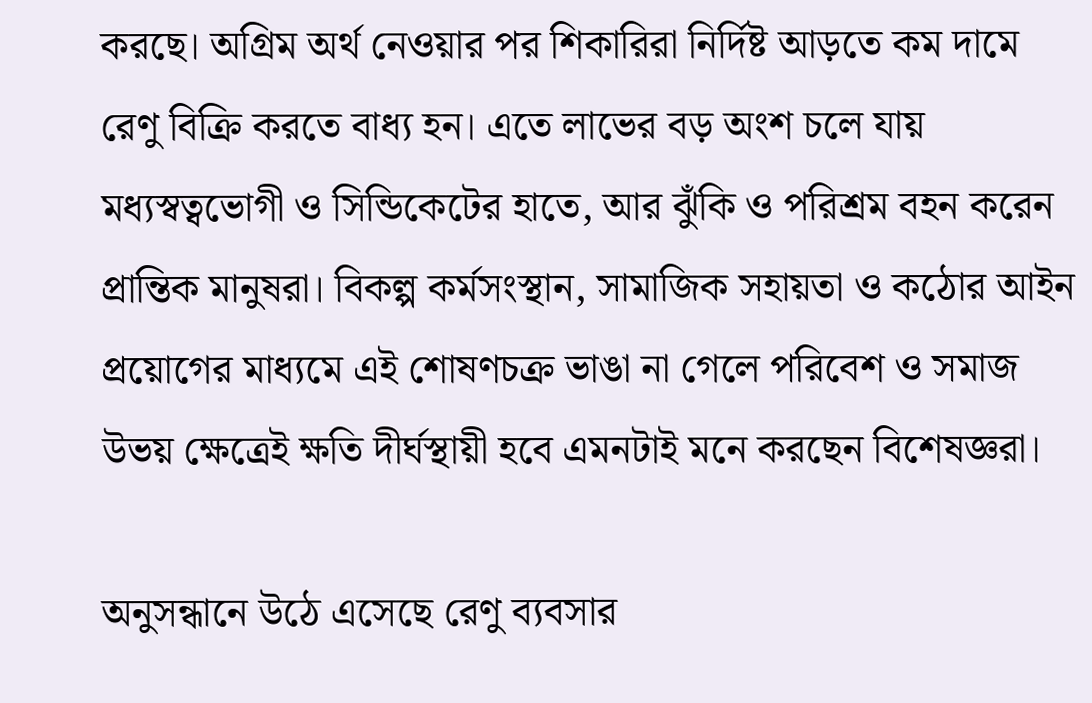করছে।‌ অগ্রিম অর্থ নেওয়ার পর শিকারিরা নির্দিষ্ট আড়তে কম দামে রেণু বিক্রি করতে বাধ্য হন। এতে লাভের বড় অংশ চলে যায় মধ্যস্বত্বভোগী ও সিন্ডিকেটের হাতে, আর ঝুঁকি ও পরিশ্রম বহন করেন প্রান্তিক মানুষরা। বিকল্প কর্মসংস্থান, সামাজিক সহায়তা ও কঠোর আইন প্রয়োগের মাধ্যমে এই শোষণচক্র ভাঙা না গেলে পরিবেশ ও সমাজ উভয় ক্ষেত্রেই ক্ষতি দীর্ঘস্থায়ী হবে এমনটাই মনে করছেন বিশেষজ্ঞরা।

অনুসন্ধানে উঠে এসেছে রেণু ব্যবসার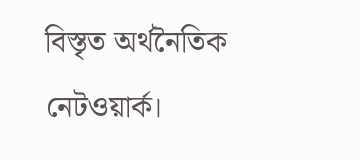বিস্তৃত অর্থনৈতিক নেটওয়ার্ক।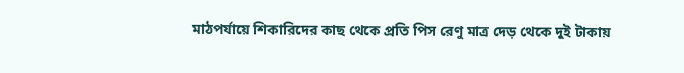মাঠপর্যায়ে শিকারিদের কাছ থেকে প্রতি পিস রেণু মাত্র দেড় থেকে দুই টাকায়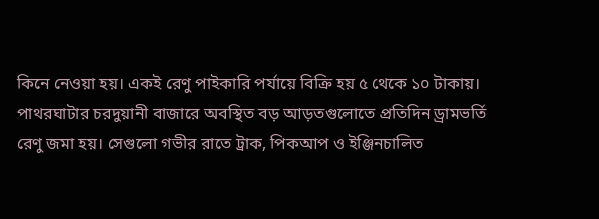কিনে নেওয়া হয়। একই রেণু পাইকারি পর্যায়ে বিক্রি হয় ৫ থেকে ১০ টাকায়। পাথরঘাটার চরদুয়ানী বাজারে অবস্থিত বড় আড়তগুলোতে প্রতিদিন ড্রামভর্তি রেণু জমা হয়। সেগুলো গভীর রাতে ট্রাক, পিকআপ ও ইঞ্জিনচালিত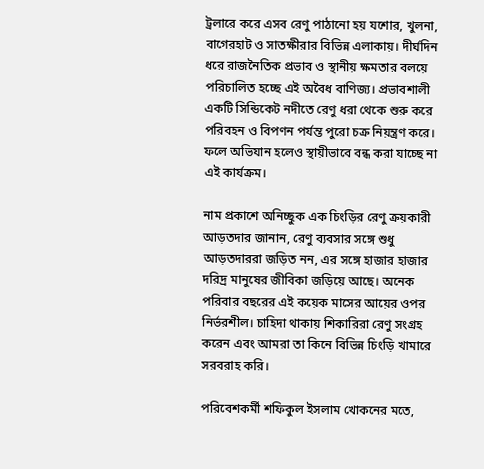ট্রলারে করে এসব রেণু পাঠানো হয় যশোর, খুলনা, বাগেরহাট ও সাতক্ষীরার বিভিন্ন এলাকায়। দীর্ঘদিন ধরে রাজনৈতিক প্রভাব ও স্থানীয় ক্ষমতার বলয়ে পরিচালিত হচ্ছে এই অবৈধ বাণিজ্য। প্রভাবশালী একটি সিন্ডিকেট নদীতে রেণু ধরা থেকে শুরু করে পরিবহন ও বিপণন পর্যন্ত পুরো চক্র নিয়ন্ত্রণ করে। ফলে অভিযান হলেও স্থায়ীভাবে বন্ধ করা যাচ্ছে না এই কার্যক্রম।

নাম প্রকাশে অনিচ্ছুক এক চিংড়ির রেণু ক্রয়কারী আড়তদার জানান, রেণু ব্যবসার সঙ্গে শুধু আড়তদাররা জড়িত নন, এর সঙ্গে হাজার হাজার দরিদ্র মানুষের জীবিকা জড়িয়ে আছে। অনেক পরিবার বছরের এই কয়েক মাসের আয়ের ওপর নির্ভরশীল। চাহিদা থাকায় শিকারিরা রেণু সংগ্রহ করেন এবং আমরা তা কিনে বিভিন্ন চিংড়ি খামারে সরবরাহ করি।

পরিবেশকর্মী শফিকুল ইসলাম খোকনের মতে,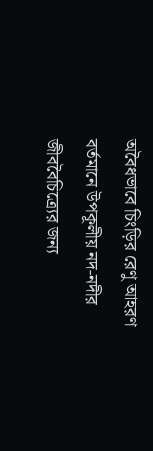অবৈধভাবে চিংড়ির রেণু আহরণ বর্তমানে উপকূলীয় নদ-নদীর জীববৈচিত্র্যের জন্য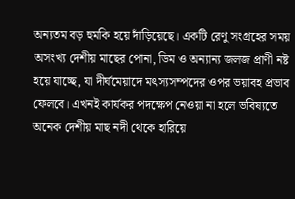অন্যতম বড় হুমকি হয়ে দাঁড়িয়েছে। একটি রেণু সংগ্রহের সময় অসংখ্য দেশীয় মাছের পোনা, ডিম ও অন্যান্য জলজ প্রাণী নষ্ট হয়ে যাচ্ছে, যা দীর্ঘমেয়াদে মৎস্যসম্পদের ওপর ভয়াবহ প্রভাব ফেলবে। এখনই কার্যকর পদক্ষেপ নেওয়া না হলে ভবিষ্যতে অনেক দেশীয় মাছ নদী থেকে হারিয়ে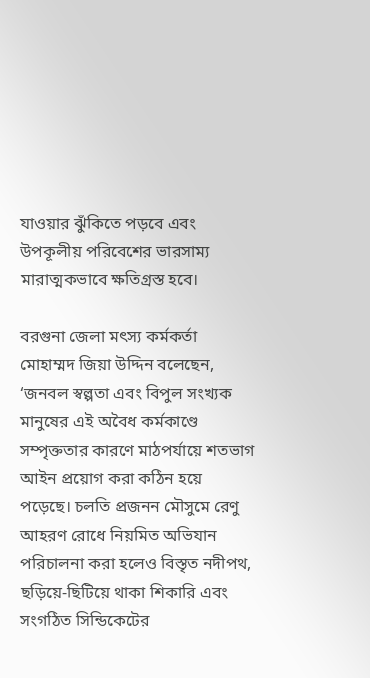যাওয়ার ঝুঁকিতে পড়বে এবং উপকূলীয় পরিবেশের ভারসাম্য মারাত্মকভাবে ক্ষতিগ্রস্ত হবে।

বরগুনা জেলা মৎস্য কর্মকর্তা মোহাম্মদ জিয়া উদ্দিন বলেছেন, ‘জনবল স্বল্পতা এবং বিপুল সংখ্যক মানুষের এই অবৈধ কর্মকাণ্ডে সম্পৃক্ততার কারণে মাঠপর্যায়ে শতভাগ আইন প্রয়োগ করা কঠিন হয়ে পড়েছে। চলতি প্রজনন মৌসুমে রেণু আহরণ রোধে নিয়মিত অভিযান পরিচালনা করা হলেও বিস্তৃত নদীপথ, ছড়িয়ে-ছিটিয়ে থাকা শিকারি এবং সংগঠিত সিন্ডিকেটের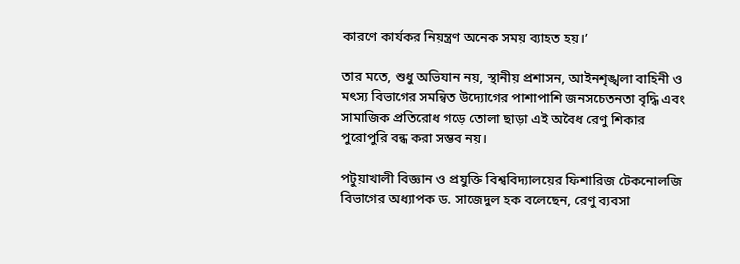কারণে কার্যকর নিয়ন্ত্রণ অনেক সময় ব্যাহত হয়।’

তার মতে, শুধু অভিযান নয়, স্থানীয় প্রশাসন, আইনশৃঙ্খলা বাহিনী ও মৎস্য বিভাগের সমন্বিত উদ্যোগের পাশাপাশি জনসচেতনতা বৃদ্ধি এবং সামাজিক প্রতিরোধ গড়ে তোলা ছাড়া এই অবৈধ রেণু শিকার পুরোপুরি বন্ধ করা সম্ভব নয়।

পটুয়াখালী বিজ্ঞান ও প্রযুক্তি বিশ্ববিদ্যালয়ের ফিশারিজ টেকনোলজি বিভাগের অধ্যাপক ড. সাজেদুল হক বলেছেন, রেণু ব্যবসা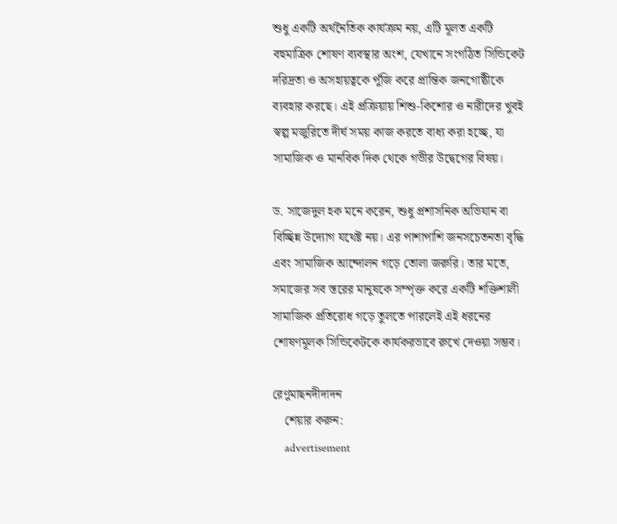শুধু একটি অর্থনৈতিক কার্যক্রম নয়, এটি মূলত একটি বহুমাত্রিক শোষণ ব্যবস্থার অংশ, যেখানে সংগঠিত সিন্ডিকেট দরিদ্রতা ও অসহায়ত্বকে পুঁজি করে প্রান্তিক জনগোষ্ঠীকে ব্যবহার করছে। এই প্রক্রিয়ায় শিশু-কিশোর ও নারীদের খুবই স্বল্প মজুরিতে দীর্ঘ সময় কাজ করতে বাধ্য করা হচ্ছে, যা সামাজিক ও মানবিক দিক থেকে গভীর উদ্বেগের বিষয়।

ড. সাজেদুল হক মনে করেন, শুধু প্রশাসনিক অভিযান বা বিচ্ছিন্ন উদ্যোগ যথেষ্ট নয়। এর পাশাপাশি জনসচেতনতা বৃদ্ধি এবং সামাজিক আন্দোলন গড়ে তোলা জরুরি। তার মতে, সমাজের সব স্তরের মানুষকে সম্পৃক্ত করে একটি শক্তিশালী সামাজিক প্রতিরোধ গড়ে তুলতে পারলেই এই ধরনের শোষণমূলক সিন্ডিকেটকে কার্যকরভাবে রুখে দেওয়া সম্ভব।

রেণুমাছনদীদাদন
    শেয়ার করুন:
    advertisement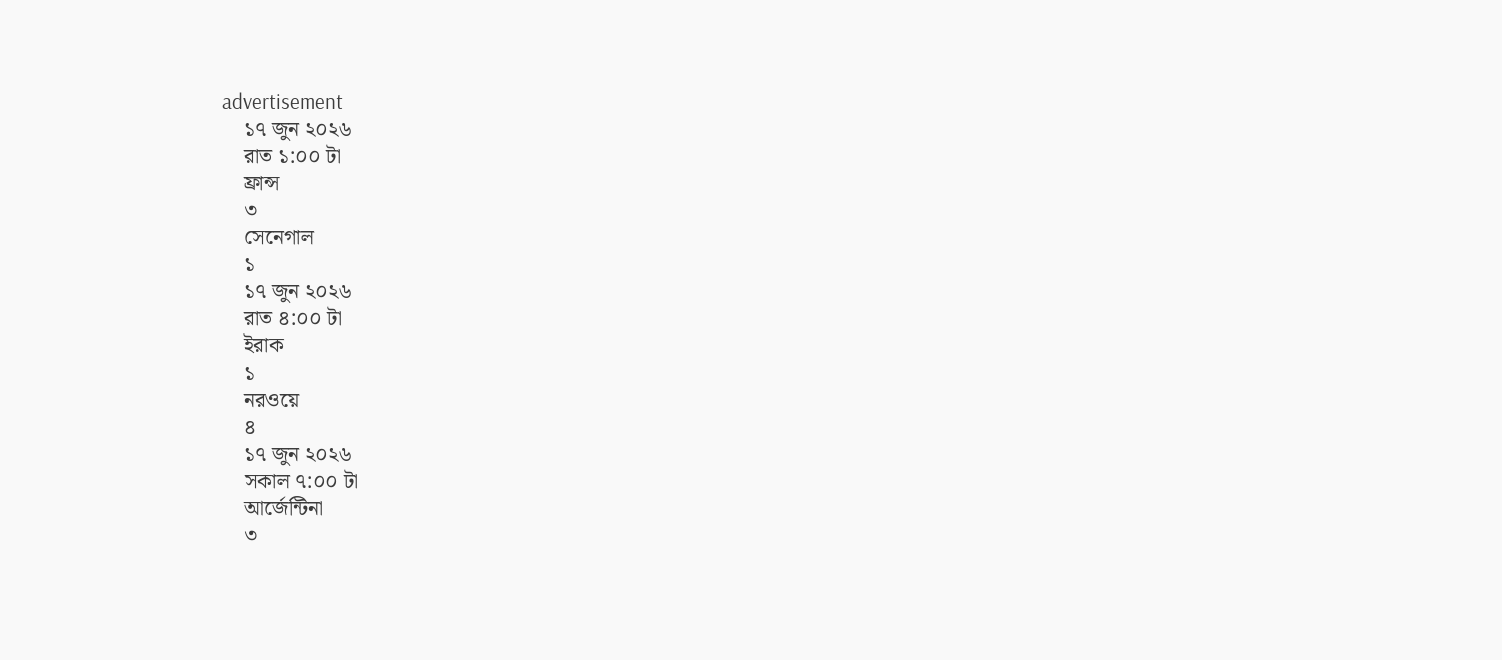advertisement
    ১৭ জুন ২০২৬
    রাত ১:০০ টা
    ফ্রান্স
    ৩
    সেনেগাল
    ১
    ১৭ জুন ২০২৬
    রাত ৪:০০ টা
    ইরাক
    ১
    নরওয়ে
    ৪
    ১৭ জুন ২০২৬
    সকাল ৭:০০ টা
    আর্জেন্টিনা
    ৩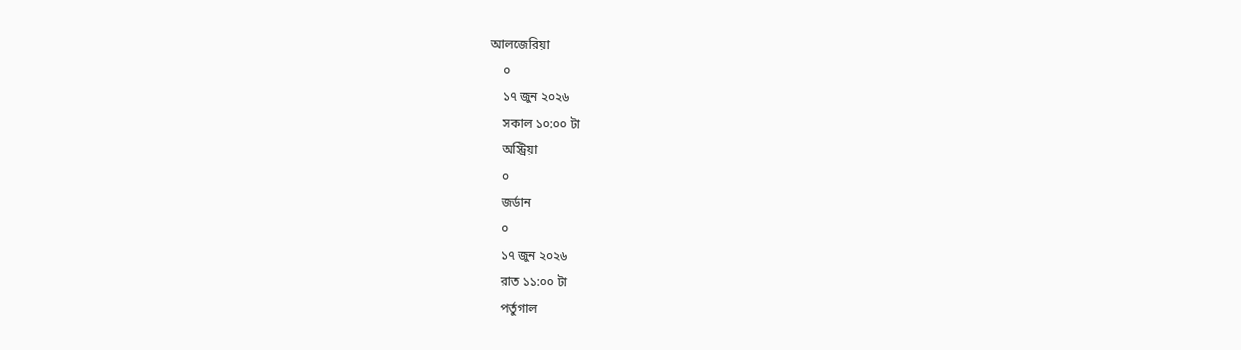আলজেরিয়া
    ০
    ১৭ জুন ২০২৬
    সকাল ১০:০০ টা
    অস্ট্রিয়া
    ০
    জর্ডান
    ০
    ১৭ জুন ২০২৬
    রাত ১১:০০ টা
    পর্তুগাল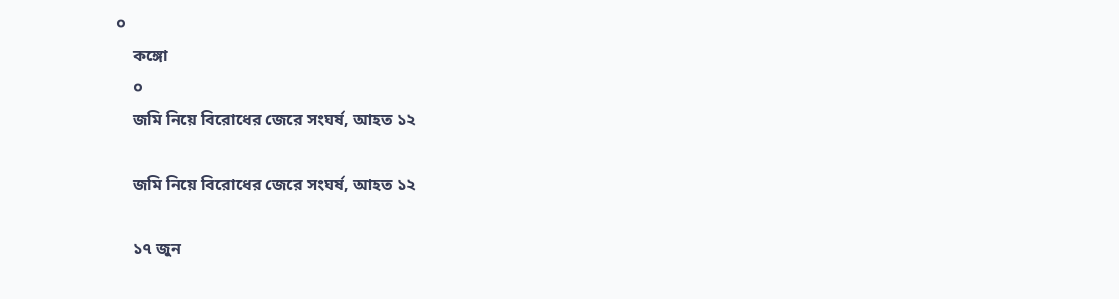০
    কঙ্গো
    ০
    জমি নিয়ে বিরোধের জেরে সংঘর্ষ, আহত ১২

    জমি নিয়ে বিরোধের জেরে সংঘর্ষ, আহত ১২

    ১৭ জুন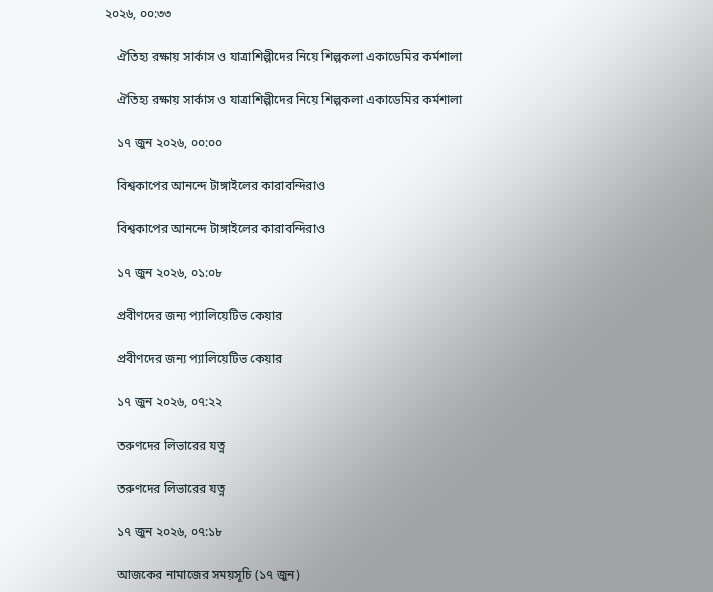২০২৬, ০০:৩৩

    ঐতিহ্য রক্ষায় সার্কাস ও যাত্রাশিল্পীদের নিয়ে শিল্পকলা একাডেমির কর্মশালা

    ঐতিহ্য রক্ষায় সার্কাস ও যাত্রাশিল্পীদের নিয়ে শিল্পকলা একাডেমির কর্মশালা

    ১৭ জুন ২০২৬, ০০:০০

    বিশ্বকাপের আনন্দে টাঙ্গাইলের কারাবন্দিরাও

    বিশ্বকাপের আনন্দে টাঙ্গাইলের কারাবন্দিরাও

    ১৭ জুন ২০২৬, ০১:০৮

    প্রবীণদের জন্য প্যালিয়েটিভ কেয়ার

    প্রবীণদের জন্য প্যালিয়েটিভ কেয়ার

    ১৭ জুন ২০২৬, ০৭:২২

    তরুণদের লিভারের যত্ন

    তরুণদের লিভারের যত্ন

    ১৭ জুন ২০২৬, ০৭:১৮

    আজকের নামাজের সময়সূচি (১৭ জুন)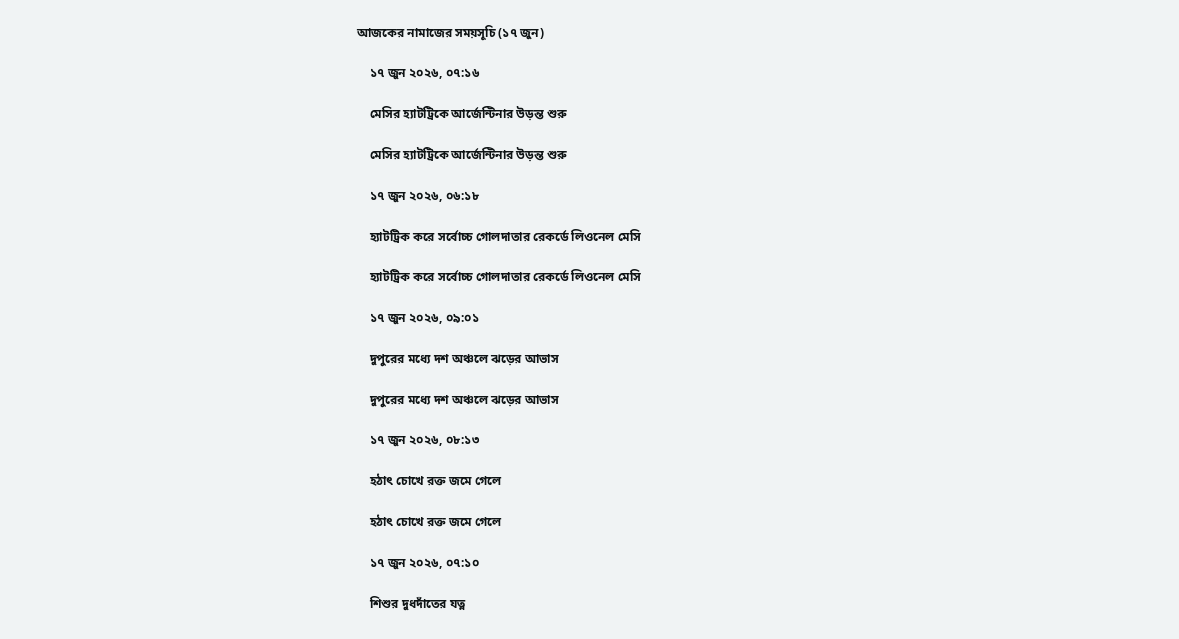আজকের নামাজের সময়সূচি (১৭ জুন)

    ১৭ জুন ২০২৬, ০৭:১৬

    মেসির হ্যাটট্রিকে আর্জেন্টিনার উড়ন্ত শুরু

    মেসির হ্যাটট্রিকে আর্জেন্টিনার উড়ন্ত শুরু

    ১৭ জুন ২০২৬, ০৬:১৮

    হ্যাটট্রিক করে সর্বোচ্চ গোলদাতার রেকর্ডে লিওনেল মেসি

    হ্যাটট্রিক করে সর্বোচ্চ গোলদাতার রেকর্ডে লিওনেল মেসি

    ১৭ জুন ২০২৬, ০৯:০১

    দুপুরের মধ্যে দশ অঞ্চলে ঝড়ের আভাস

    দুপুরের মধ্যে দশ অঞ্চলে ঝড়ের আভাস

    ১৭ জুন ২০২৬, ০৮:১৩

    হঠাৎ চোখে রক্ত জমে গেলে

    হঠাৎ চোখে রক্ত জমে গেলে

    ১৭ জুন ২০২৬, ০৭:১০

    শিশুর দুধদাঁতের যত্ন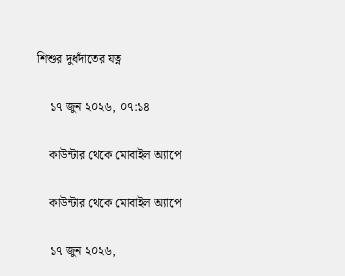শিশুর দুধদাঁতের যত্ন

    ১৭ জুন ২০২৬, ০৭:১৪

    কাউন্টার থেকে মোবাইল অ্যাপে

    কাউন্টার থেকে মোবাইল অ্যাপে

    ১৭ জুন ২০২৬,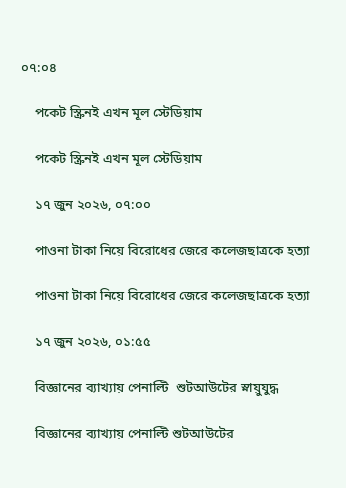০৭:০৪

    পকেট স্ক্রিনই এখন মূল স্টেডিয়াম

    পকেট স্ক্রিনই এখন মূল স্টেডিয়াম

    ১৭ জুন ২০২৬, ০৭:০০

    পাওনা টাকা নিয়ে বিরোধের জেরে কলেজছাত্রকে হত্যা

    পাওনা টাকা নিয়ে বিরোধের জেরে কলেজছাত্রকে হত্যা

    ১৭ জুন ২০২৬, ০১:৫৫

    বিজ্ঞানের ব্যাখ্যায় পেনাল্টি  শুটআউটের স্নায়ুযুদ্ধ

    বিজ্ঞানের ব্যাখ্যায় পেনাল্টি শুটআউটের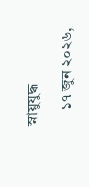স্নায়ুযুদ্ধ

    ১৭ জুন ২০২৬,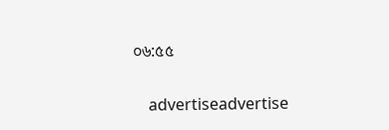০৬:৫৫

    advertiseadvertise